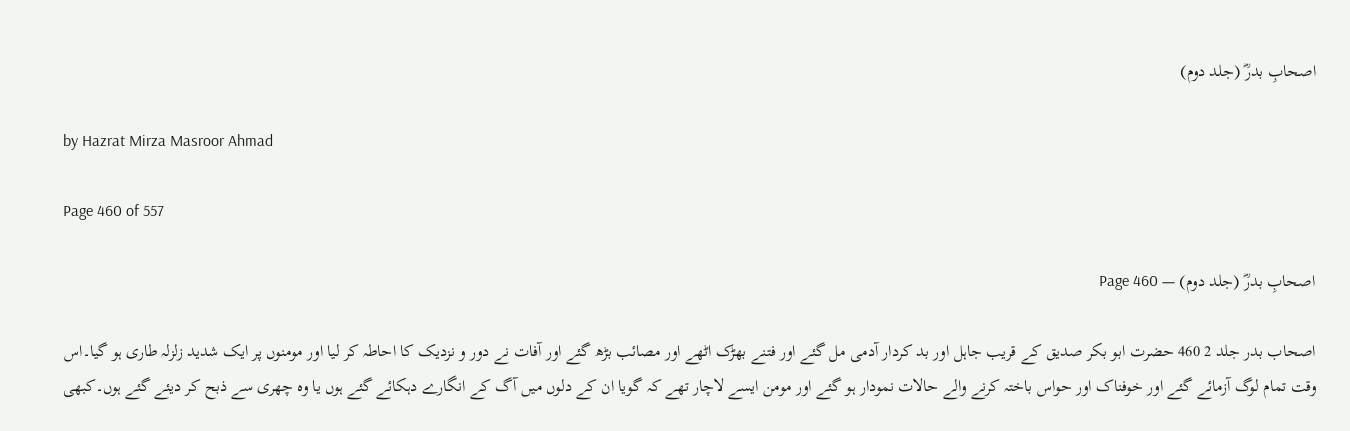اصحابِ بدرؓ (جلد دوم)

by Hazrat Mirza Masroor Ahmad

Page 460 of 557

اصحابِ بدرؓ (جلد دوم) — Page 460

اصحاب بدر جلد 2 460 حضرت ابو بکر صدیق کے قریب جاہل اور بد کردار آدمی مل گئے اور فتنے بھڑک اٹھے اور مصائب بڑھ گئے اور آفات نے دور و نزدیک کا احاطہ کر لیا اور مومنوں پر ایک شدید زلزلہ طاری ہو گیا۔اس وقت تمام لوگ آزمائے گئے اور خوفناک اور حواس باختہ کرنے والے حالات نمودار ہو گئے اور مومن ایسے لاچار تھے کہ گویا ان کے دلوں میں آگ کے انگارے دہکائے گئے ہوں یا وہ چھری سے ذبح کر دیئے گئے ہوں۔کبھی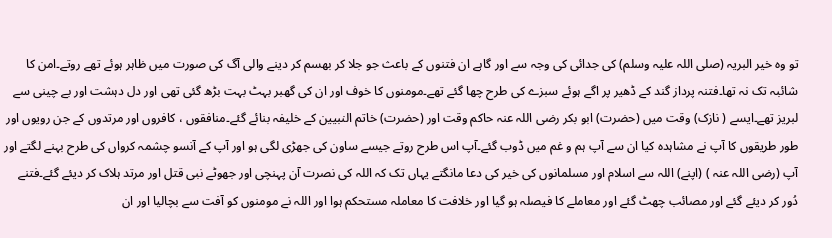تو وہ خیر البریہ (صلی اللہ علیہ وسلم) کی جدائی کی وجہ سے اور گاہے ان فتنوں کے باعث جو جلا کر بھسم کر دینے والی آگ کی صورت میں ظاہر ہوئے تھے روتے۔امن کا شائبہ تک نہ تھا۔فتنہ پرداز گند کے ڈھیر پر اگے ہوئے سبزے کی طرح چھا گئے تھے۔مومنوں کا خوف اور ان کی گھبر بہٹ بہت بڑھ گئی تھی اور دل دہشت اور بے چینی سے لبریز تھے۔ایسے ( نازک) وقت میں (حضرت) ابو بکر رضی اللہ عنہ حاکم وقت اور (حضرت) خاتم النبیین کے خلیفہ بنائے گئے۔منافقوں ، کافروں اور مرتدوں کے جن رویوں اور طور طریقوں کا آپ نے مشاہدہ کیا ان سے آپ ہم و غم میں ڈوب گئے۔آپ اس طرح روتے جیسے ساون کی جھڑی لگی ہو اور آپ کے آنسو چشمہ کرواں کی طرح بہنے لگتے اور آپ (رضی اللہ عنہ ) (اپنے) اللہ سے اسلام اور مسلمانوں کی خیر کی دعا مانگتے یہاں تک کہ اللہ کی نصرت آن پہنچی اور جھوٹے نبی قتل اور مرتد ہلاک کر دیئے گئے۔فتنے دُور کر دیئے گئے اور مصائب چھٹ گئے اور معاملے کا فیصلہ ہو گیا اور خلافت کا معاملہ مستحکم ہوا اور اللہ نے مومنوں کو آفت سے بچالیا اور ان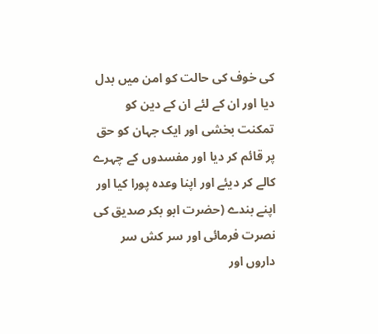کی خوف کی حالت کو امن میں بدل دیا اور ان کے لئے ان کے دین کو تمکنت بخشی اور ایک جہان کو حق پر قائم کر دیا اور مفسدوں کے چہرے کالے کر دیئے اور اپنا وعدہ پورا کیا اور اپنے بندے (حضرت ابو بکر صدیق کی نصرت فرمائی اور سر کش سر داروں اور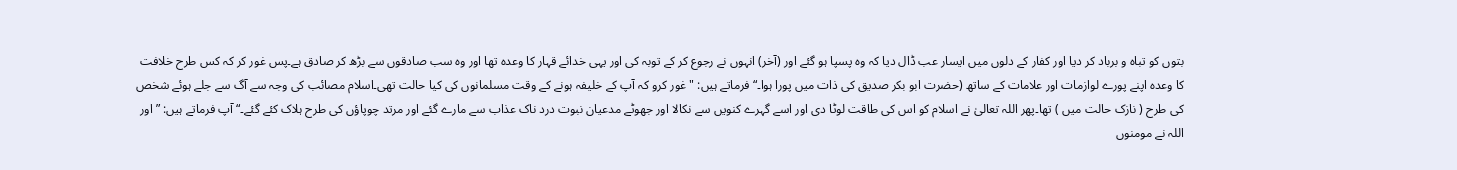بتوں کو تباہ و برباد کر دیا اور کفار کے دلوں میں ایسار عب ڈال دیا کہ وہ پسپا ہو گئے اور (آخر) انہوں نے رجوع کر کے توبہ کی اور یہی خدائے قہار کا وعدہ تھا اور وہ سب صادقوں سے بڑھ کر صادق ہے۔پس غور کر کہ کس طرح خلافت کا وعدہ اپنے پورے لوازمات اور علامات کے ساتھ (حضرت ابو بکر صدیق کی ذات میں پورا ہوا۔“ فرماتے ہیں: " غور کرو کہ آپ کے خلیفہ ہونے کے وقت مسلمانوں کی کیا حالت تھی۔اسلام مصائب کی وجہ سے آگ سے جلے ہوئے شخص کی طرح ( نازک حالت میں ) تھا۔پھر اللہ تعالیٰ نے اسلام کو اس کی طاقت لوٹا دی اور اسے گہرے کنویں سے نکالا اور جھوٹے مدعیان نبوت درد ناک عذاب سے مارے گئے اور مرتد چوپاؤں کی طرح ہلاک کئے گئے۔“ آپ فرماتے ہیں: ” اور اللہ نے مومنوں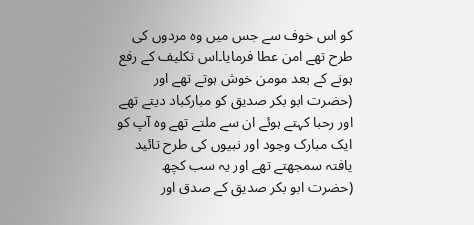کو اس خوف سے جس میں وہ مردوں کی طرح تھے امن عطا فرمایا۔اس تکلیف کے رفع ہونے کے بعد مومن خوش ہوتے تھے اور (حضرت ابو بکر صدیق کو مبارکباد دیتے تھے اور رحبا کہتے ہوئے ان سے ملتے تھے وہ آپ کو ایک مبارک وجود اور نبیوں کی طرح تائید یافتہ سمجھتے تھے اور یہ سب کچھ (حضرت ابو بکر صدیق کے صدق اور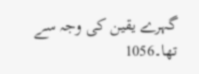گہرے یقین کی وجہ سے تھا۔1056